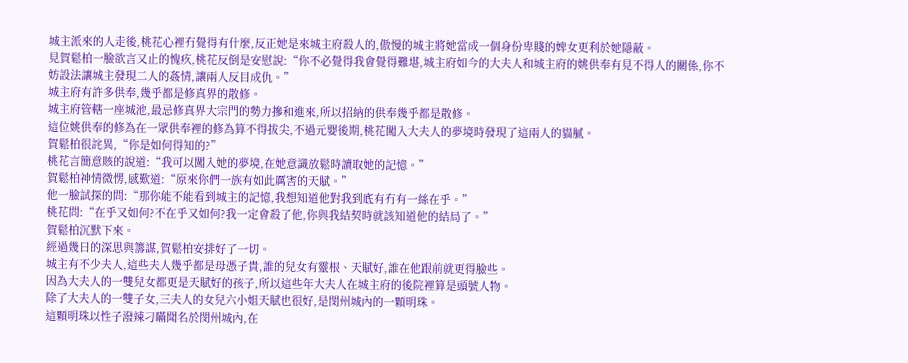城主派來的人走後,桃花心裡冇覺得有什麼,反正她是來城主府殺人的,傲慢的城主將她當成一個身份卑賤的婢女更利於她隱蔽。
見賀鬆柏一臉欲言又止的愧疚,桃花反倒是安慰說:“你不必覺得我會覺得難堪,城主府如今的大夫人和城主府的姚供奉有見不得人的關係,你不妨設法讓城主發現二人的姦情,讓兩人反目成仇。”
城主府有許多供奉,幾乎都是修真界的散修。
城主府管轄一座城池,最忌修真界大宗門的勢力摻和進來,所以招納的供奉幾乎都是散修。
這位姚供奉的修為在一眾供奉裡的修為算不得拔尖,不過元嬰後期,桃花闖入大夫人的夢境時發現了這兩人的貓膩。
賀鬆柏很詫異,“你是如何得知的?”
桃花言簡意賅的說道:“我可以闖入她的夢境,在她意識放鬆時讀取她的記憶。”
賀鬆柏神情微愣,感歎道:“原來你們一族有如此厲害的天賦。”
他一臉試探的問:“那你能不能看到城主的記憶,我想知道他對我到底有冇有一絲在乎。”
桃花問:“在乎又如何?不在乎又如何?我一定會殺了他,你與我結契時就該知道他的結局了。”
賀鬆柏沉默下來。
經過幾日的深思與籌謀,賀鬆柏安排好了一切。
城主有不少夫人,這些夫人幾乎都是母憑子貴,誰的兒女有靈根、天賦好,誰在他跟前就更得臉些。
因為大夫人的一雙兒女都更是天賦好的孩子,所以這些年大夫人在城主府的後院裡算是頭號人物。
除了大夫人的一雙子女,三夫人的女兒六小姐天賦也很好,是閔州城內的一顆明珠。
這顆明珠以性子潑辣刁瞞聞名於閔州城內,在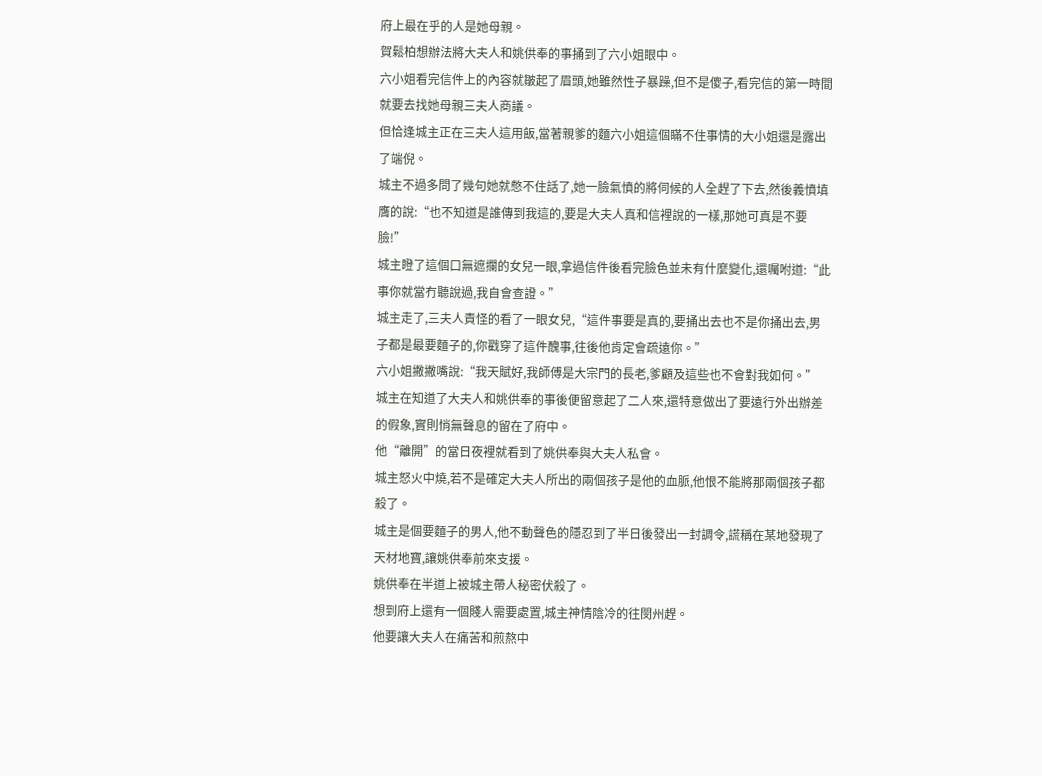府上最在乎的人是她母親。
賀鬆柏想辦法將大夫人和姚供奉的事捅到了六小姐眼中。
六小姐看完信件上的內容就皺起了眉頭,她雖然性子暴躁,但不是傻子,看完信的第一時間就要去找她母親三夫人商議。
但恰逢城主正在三夫人這用飯,當著親爹的麵六小姐這個瞞不住事情的大小姐還是露出了端倪。
城主不過多問了幾句她就憋不住話了,她一臉氣憤的將伺候的人全趕了下去,然後義憤填膺的說:“也不知道是誰傳到我這的,要是大夫人真和信裡說的一樣,那她可真是不要臉!”
城主瞪了這個口無遮攔的女兒一眼,拿過信件後看完臉色並未有什麼變化,還囑咐道:“此事你就當冇聽說過,我自會查證。”
城主走了,三夫人責怪的看了一眼女兒,“這件事要是真的,要捅出去也不是你捅出去,男子都是最要麵子的,你戳穿了這件醜事,往後他肯定會疏遠你。”
六小姐撇撇嘴說:“我天賦好,我師傅是大宗門的長老,爹顧及這些也不會對我如何。”
城主在知道了大夫人和姚供奉的事後便留意起了二人來,還特意做出了要遠行外出辦差的假象,實則悄無聲息的留在了府中。
他“離開”的當日夜裡就看到了姚供奉與大夫人私會。
城主怒火中燒,若不是確定大夫人所出的兩個孩子是他的血脈,他恨不能將那兩個孩子都殺了。
城主是個要麵子的男人,他不動聲色的隱忍到了半日後發出一封調令,謊稱在某地發現了天材地寶,讓姚供奉前來支援。
姚供奉在半道上被城主帶人秘密伏殺了。
想到府上還有一個賤人需要處置,城主神情陰冷的往閔州趕。
他要讓大夫人在痛苦和煎熬中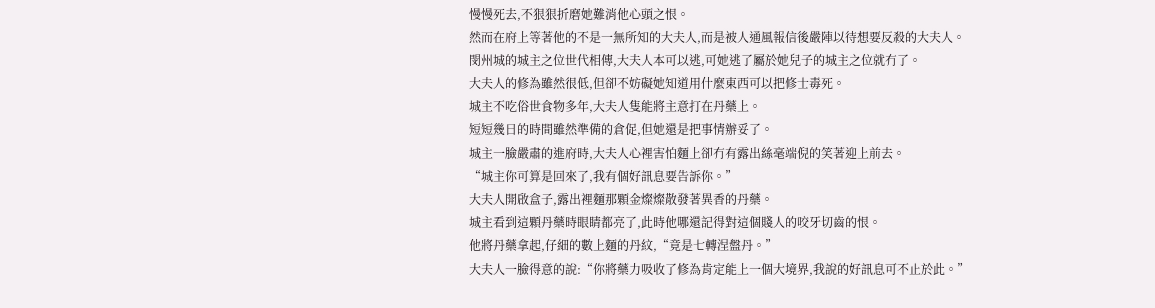慢慢死去,不狠狠折磨她難消他心頭之恨。
然而在府上等著他的不是一無所知的大夫人,而是被人通風報信後嚴陣以待想要反殺的大夫人。
閔州城的城主之位世代相傳,大夫人本可以逃,可她逃了屬於她兒子的城主之位就冇了。
大夫人的修為雖然很低,但卻不妨礙她知道用什麼東西可以把修士毒死。
城主不吃俗世食物多年,大夫人隻能將主意打在丹藥上。
短短幾日的時間雖然準備的倉促,但她還是把事情辦妥了。
城主一臉嚴肅的進府時,大夫人心裡害怕麵上卻冇有露出絲毫端倪的笑著迎上前去。
“城主你可算是回來了,我有個好訊息要告訴你。”
大夫人開啟盒子,露出裡麵那顆金燦燦散發著異香的丹藥。
城主看到這顆丹藥時眼睛都亮了,此時他哪還記得對這個賤人的咬牙切齒的恨。
他將丹藥拿起,仔細的數上麵的丹紋,“竟是七轉涅盤丹。”
大夫人一臉得意的說:“你將藥力吸收了修為肯定能上一個大境界,我說的好訊息可不止於此。”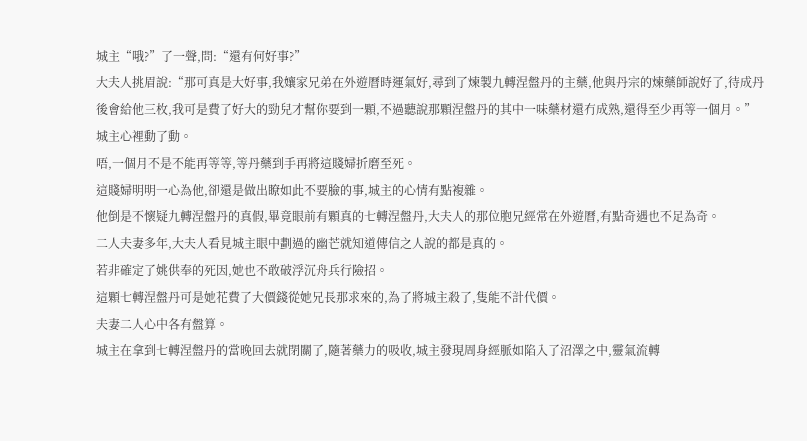城主“哦?”了一聲,問:“還有何好事?”
大夫人挑眉說:“那可真是大好事,我孃家兄弟在外遊曆時運氣好,尋到了煉製九轉涅盤丹的主藥,他與丹宗的煉藥師說好了,待成丹後會給他三枚,我可是費了好大的勁兒才幫你要到一顆,不過聽說那顆涅盤丹的其中一味藥材還冇成熟,還得至少再等一個月。”
城主心裡動了動。
唔,一個月不是不能再等等,等丹藥到手再將這賤婦折磨至死。
這賤婦明明一心為他,卻還是做出瞭如此不要臉的事,城主的心情有點複雜。
他倒是不懷疑九轉涅盤丹的真假,畢竟眼前有顆真的七轉涅盤丹,大夫人的那位胞兄經常在外遊曆,有點奇遇也不足為奇。
二人夫妻多年,大夫人看見城主眼中劃過的幽芒就知道傳信之人說的都是真的。
若非確定了姚供奉的死因,她也不敢破浮沉舟兵行險招。
這顆七轉涅盤丹可是她花費了大價錢從她兄長那求來的,為了將城主殺了,隻能不計代價。
夫妻二人心中各有盤算。
城主在拿到七轉涅盤丹的當晚回去就閉關了,隨著藥力的吸收,城主發現周身經脈如陷入了沼澤之中,靈氣流轉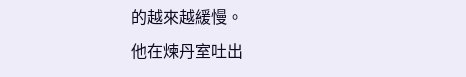的越來越緩慢。
他在煉丹室吐出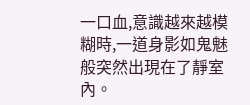一口血,意識越來越模糊時,一道身影如鬼魅般突然出現在了靜室內。